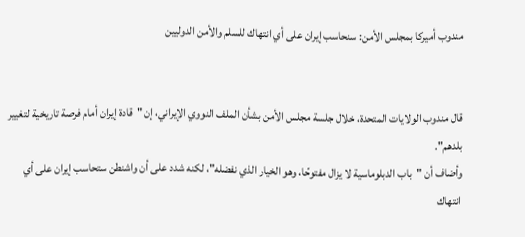مندوب أميركا بمجلس الأمن: سنحاسب إيران على أي انتهاك للسلم والأمن الدوليين


قال مندوب الولايات المتحدة، خلال جلسة مجلس الأمن بشأن الملف النووي الإيراني، إن "قادة إيران أمام فرصة تاريخية لتغيير بلدهم".
وأضاف أن "باب الدبلوماسية لا يزال مفتوحًا، وهو الخيار الذي نفضله"، لكنه شدد على أن واشنطن ستحاسب إيران على أي انتهاك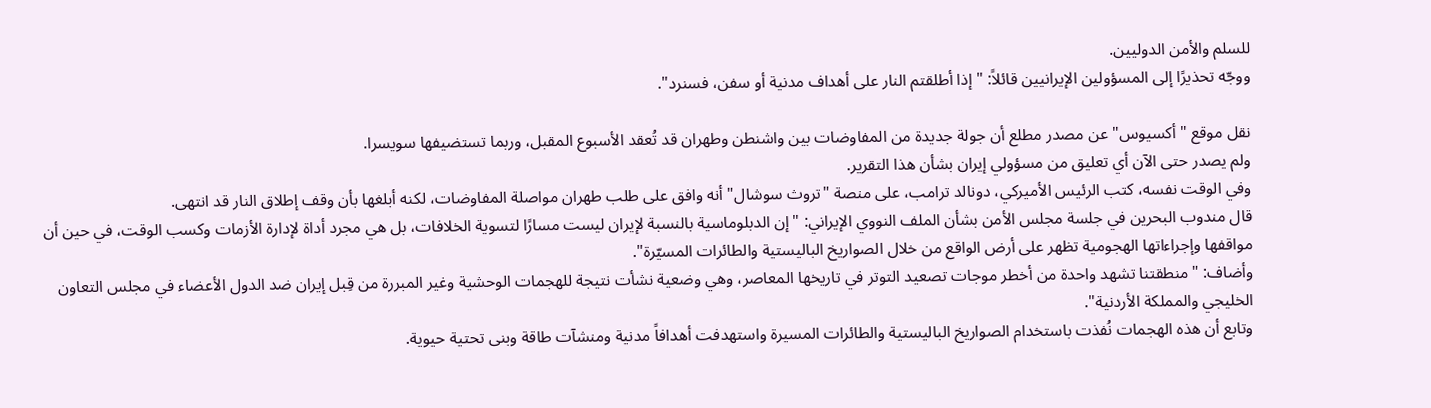للسلم والأمن الدوليين.
ووجّه تحذيرًا إلى المسؤولين الإيرانيين قائلاً: "إذا أطلقتم النار على أهداف مدنية أو سفن، فسنرد".

نقل موقع "أكسيوس" عن مصدر مطلع أن جولة جديدة من المفاوضات بين واشنطن وطهران قد تُعقد الأسبوع المقبل، وربما تستضيفها سويسرا.
ولم يصدر حتى الآن أي تعليق من مسؤولي إيران بشأن هذا التقرير.
وفي الوقت نفسه، كتب الرئيس الأميركي، دونالد ترامب، على منصة "تروث سوشال" أنه وافق على طلب طهران مواصلة المفاوضات، لكنه أبلغها بأن وقف إطلاق النار قد انتهى.
قال مندوب البحرين في جلسة مجلس الأمن بشأن الملف النووي الإيراني: "إن الدبلوماسية بالنسبة لإيران ليست مسارًا لتسوية الخلافات، بل هي مجرد أداة لإدارة الأزمات وكسب الوقت، في حين أن مواقفها وإجراءاتها الهجومية تظهر على أرض الواقع من خلال الصواريخ الباليستية والطائرات المسيّرة".
وأضاف: "منطقتنا تشهد واحدة من أخطر موجات تصعيد التوتر في تاريخها المعاصر، وهي وضعية نشأت نتيجة للهجمات الوحشية وغير المبررة من قِبل إيران ضد الدول الأعضاء في مجلس التعاون الخليجي والمملكة الأردنية".
وتابع أن هذه الهجمات نُفذت باستخدام الصواريخ الباليستية والطائرات المسيرة واستهدفت أهدافاً مدنية ومنشآت طاقة وبنى تحتية حيوية.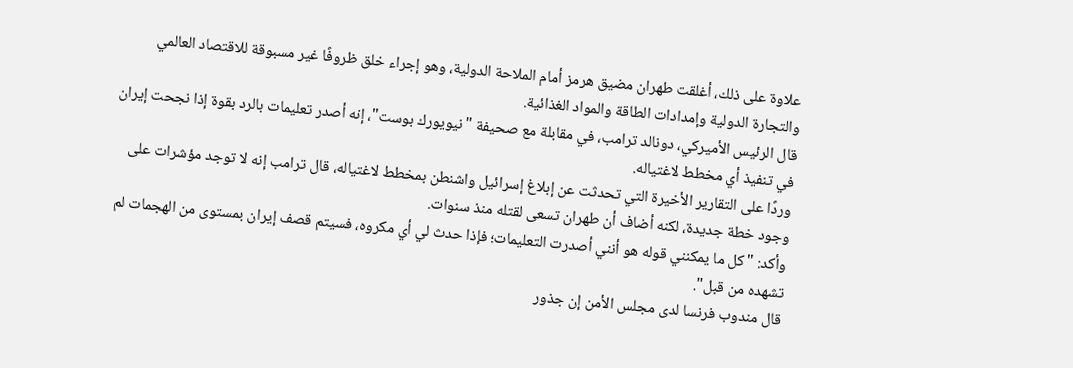علاوة على ذلك، أغلقت طهران مضيق هرمز أمام الملاحة الدولية، وهو إجراء خلق ظروفًا غير مسبوقة للاقتصاد العالمي والتجارة الدولية وإمدادات الطاقة والمواد الغذائية.
قال الرئيس الأميركي، دونالد ترامب، في مقابلة مع صحيفة "نيويورك بوست"، إنه أصدر تعليمات بالرد بقوة إذا نجحت إيران في تنفيذ أي مخطط لاغتياله.
وردًا على التقارير الأخيرة التي تحدثت عن إبلاغ إسرائيل واشنطن بمخطط لاغتياله، قال ترامب إنه لا توجد مؤشرات على وجود خطة جديدة، لكنه أضاف أن طهران تسعى لقتله منذ سنوات.
وأكد: "كل ما يمكنني قوله هو أنني أصدرت التعليمات؛ فإذا حدث لي أي مكروه، فسيتم قصف إيران بمستوى من الهجمات لم تشهده من قبل".
قال مندوب فرنسا لدى مجلس الأمن إن جذور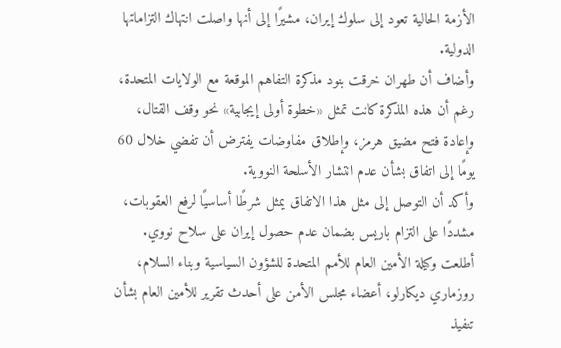الأزمة الحالية تعود إلى سلوك إيران، مشيرًا إلى أنها واصلت انتهاك التزاماتها الدولية.
وأضاف أن طهران خرقت بنود مذكرة التفاهم الموقعة مع الولايات المتحدة، رغم أن هذه المذكرة كانت تمثل «خطوة أولى إيجابية» نحو وقف القتال، وإعادة فتح مضيق هرمز، وإطلاق مفاوضات يفترض أن تفضي خلال 60 يومًا إلى اتفاق بشأن عدم انتشار الأسلحة النووية.
وأكد أن التوصل إلى مثل هذا الاتفاق يمثل شرطًا أساسيًا لرفع العقوبات، مشددًا على التزام باريس بضمان عدم حصول إيران على سلاح نووي.
أطلعت وكيلة الأمين العام للأمم المتحدة للشؤون السياسية وبناء السلام، روزماري ديكارلو، أعضاء مجلس الأمن على أحدث تقرير للأمين العام بشأن تنفيذ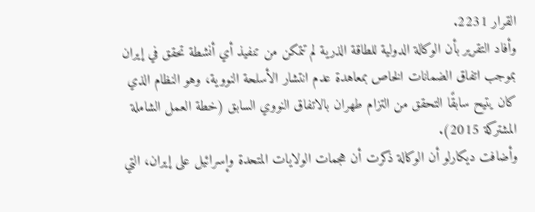القرار 2231.
وأفاد التقرير بأن الوكالة الدولية للطاقة الذرية لم تتمكن من تنفيذ أي أنشطة تحقق في إيران بموجب اتفاق الضمانات الخاص بمعاهدة عدم انتشار الأسلحة النووية، وهو النظام الذي كان يتيح سابقًا التحقق من التزام طهران بالاتفاق النووي السابق (خطة العمل الشاملة المشتركة 2015).
وأضافت ديكارلو أن الوكالة ذكرت أن هجمات الولايات المتحدة وإسرائيل على إيران، التي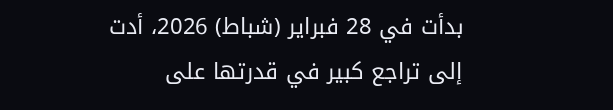بدأت في 28 فبراير (شباط) 2026، أدت إلى تراجع كبير في قدرتها على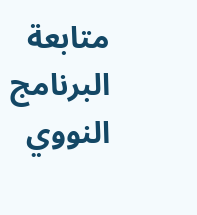متابعة البرنامج النووي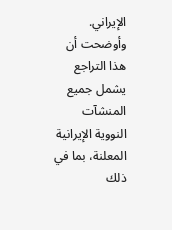الإيراني.
وأوضحت أن هذا التراجع يشمل جميع المنشآت النووية الإيرانية المعلنة، بما في ذلك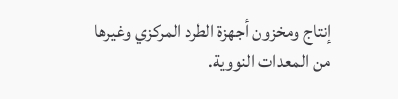إنتاج ومخزون أجهزة الطرد المركزي وغيرها من المعدات النووية.